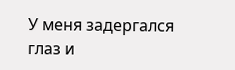У меня задергался глаз и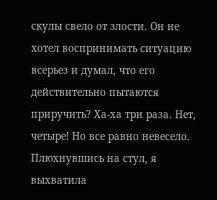скулы свело от злости. Он не хотел воспринимать ситуацию всерьез и думал, что его действительно пытаются приручить? Ха-ха три раза. Нет, четыре! Но все равно невесело.
Плюхнувшись на стул, я выхватила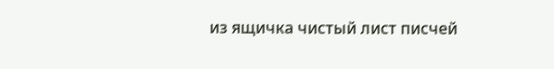из ящичка чистый лист писчей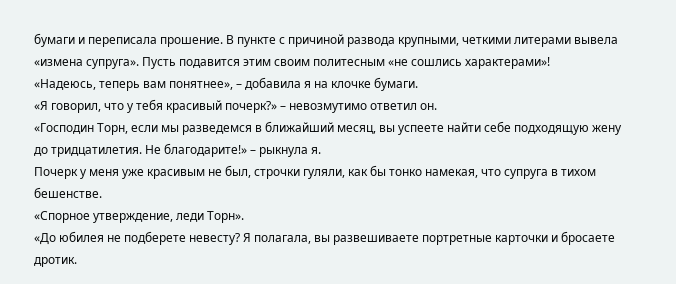бумаги и переписала прошение. В пункте с причиной развода крупными, четкими литерами вывела «измена супруга». Пусть подавится этим своим политесным «не сошлись характерами»!
«Надеюсь, теперь вам понятнее», – добавила я на клочке бумаги.
«Я говорил, что у тебя красивый почерк?» – невозмутимо ответил он.
«Господин Торн, если мы разведемся в ближайший месяц, вы успеете найти себе подходящую жену до тридцатилетия. Не благодарите!» – рыкнула я.
Почерк у меня уже красивым не был, строчки гуляли, как бы тонко намекая, что супруга в тихом бешенстве.
«Спорное утверждение, леди Торн».
«До юбилея не подберете невесту? Я полагала, вы развешиваете портретные карточки и бросаете дротик.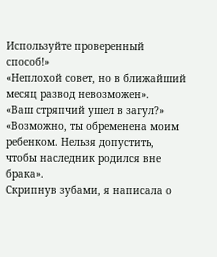Используйте проверенный способ!»
«Неплохой совет, но в ближайший месяц развод невозможен».
«Ваш стряпчий ушел в загул?»
«Возможно, ты обременена моим ребенком. Нельзя допустить, чтобы наследник родился вне брака».
Скрипнув зубами, я написала о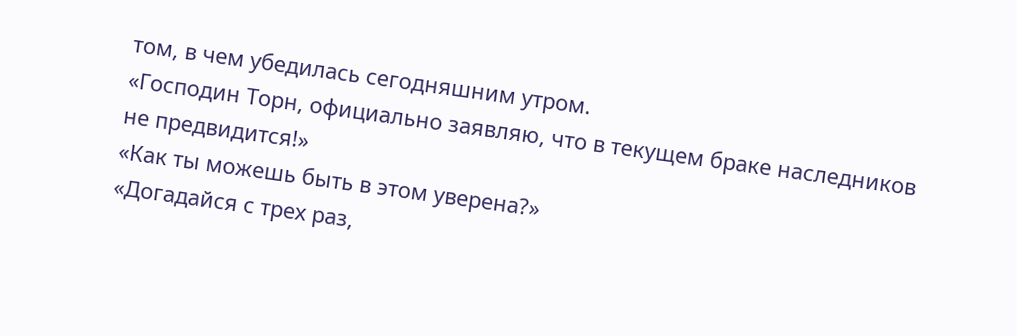том, в чем убедилась сегодняшним утром.
«Господин Торн, официально заявляю, что в текущем браке наследников не предвидится!»
«Как ты можешь быть в этом уверена?»
«Догадайся с трех раз,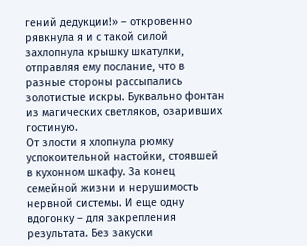гений дедукции!» – откровенно рявкнула я и с такой силой захлопнула крышку шкатулки, отправляя ему послание, что в разные стороны рассыпались золотистые искры. Буквально фонтан из магических светляков, озаривших гостиную.
От злости я хлопнула рюмку успокоительной настойки, стоявшей в кухонном шкафу. За конец семейной жизни и нерушимость нервной системы. И еще одну вдогонку – для закрепления результата. Без закуски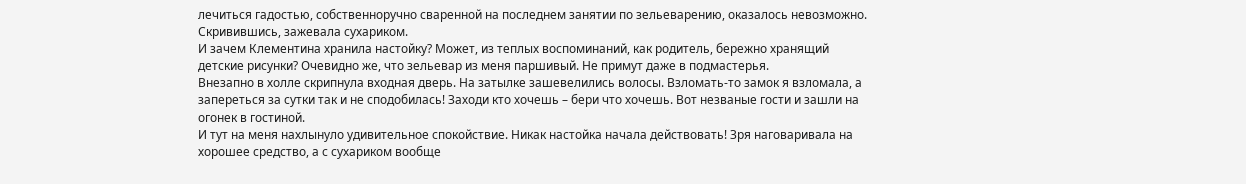лечиться гадостью, собственноручно сваренной на последнем занятии по зельеварению, оказалось невозможно. Скривившись, зажевала сухариком.
И зачем Клементина хранила настойку? Может, из теплых воспоминаний, как родитель, бережно хранящий детские рисунки? Очевидно же, что зельевар из меня паршивый. Не примут даже в подмастерья.
Внезапно в холле скрипнула входная дверь. На затылке зашевелились волосы. Взломать-то замок я взломала, а запереться за сутки так и не сподобилась! Заходи кто хочешь – бери что хочешь. Вот незваные гости и зашли на огонек в гостиной.
И тут на меня нахлынуло удивительное спокойствие. Никак настойка начала действовать! Зря наговаривала на хорошее средство, а с сухариком вообще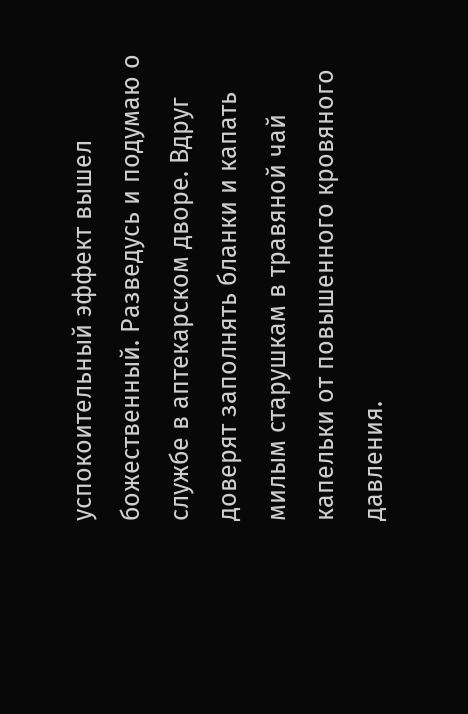успокоительный эффект вышел божественный. Разведусь и подумаю о службе в аптекарском дворе. Вдруг доверят заполнять бланки и капать милым старушкам в травяной чай капельки от повышенного кровяного давления.